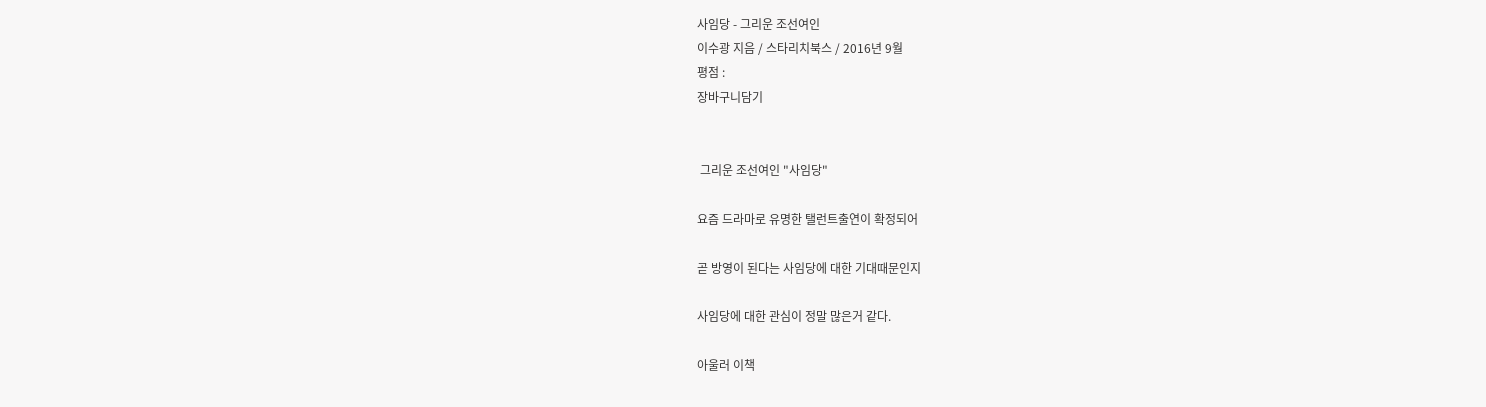사임당 - 그리운 조선여인
이수광 지음 / 스타리치북스 / 2016년 9월
평점 :
장바구니담기


 그리운 조선여인 "사임당"

요즘 드라마로 유명한 탤런트출연이 확정되어

곧 방영이 된다는 사임당에 대한 기대때문인지

사임당에 대한 관심이 정말 많은거 같다.

아울러 이책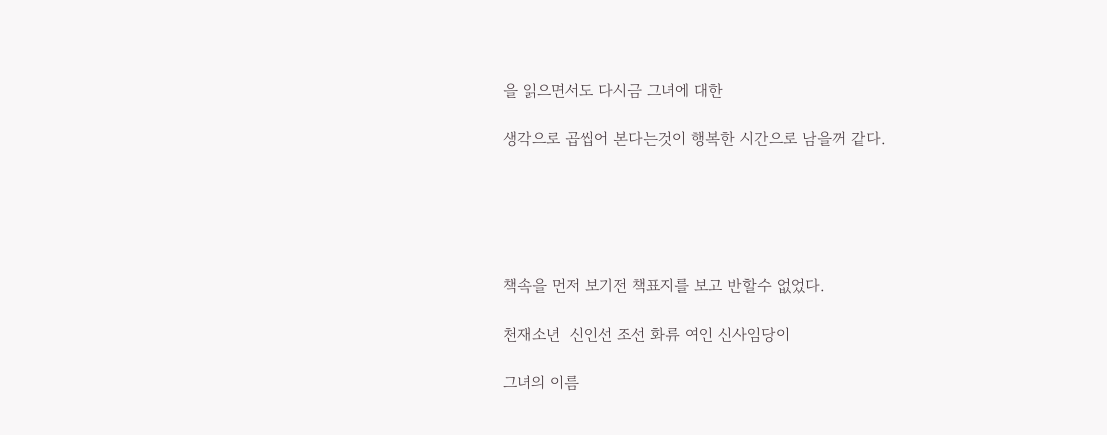을 읽으면서도 다시금 그녀에 대한

생각으로 곱씹어 본다는것이 행복한 시간으로 남을꺼 같다.





책속을 먼저 보기전 책표지를 보고 반할수 없었다.

천재소년  신인선 조선 화류 여인 신사임당이

그녀의 이름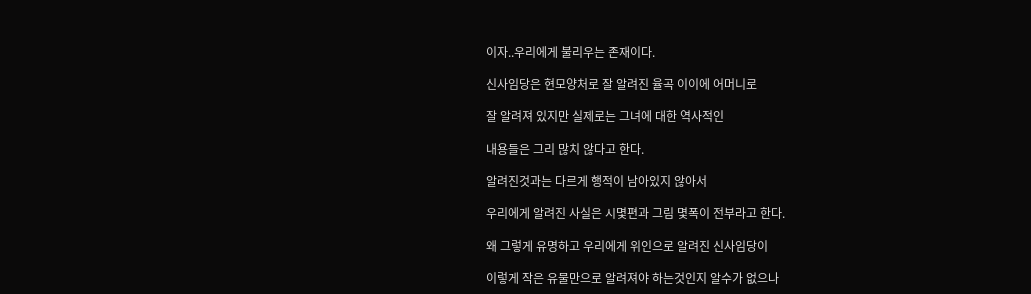이자..우리에게 불리우는 존재이다.

신사임당은 현모양처로 잘 알려진 율곡 이이에 어머니로

잘 알려져 있지만 실제로는 그녀에 대한 역사적인

내용들은 그리 많치 않다고 한다.

알려진것과는 다르게 행적이 남아있지 않아서

우리에게 알려진 사실은 시몇편과 그림 몇폭이 전부라고 한다.

왜 그렇게 유명하고 우리에게 위인으로 알려진 신사임당이

이렇게 작은 유물만으로 알려져야 하는것인지 알수가 없으나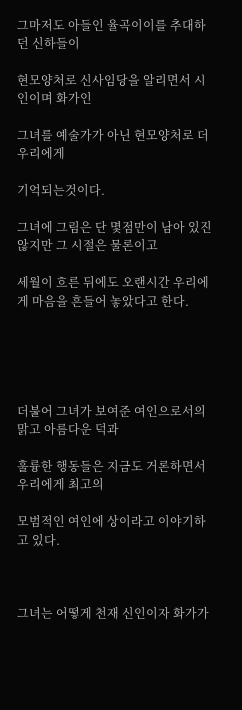그마저도 아들인 율곡이이를 추대하던 신하들이

현모양처로 신사임당을 알리면서 시인이며 화가인

그녀를 예술가가 아닌 현모양처로 더 우리에게

기억되는것이다.

그녀에 그림은 단 몇점만이 남아 있진 않지만 그 시절은 물론이고

세월이 흐른 뒤에도 오랜시간 우리에게 마음을 흔들어 놓았다고 한다.





더불어 그녀가 보여준 여인으로서의 맑고 아름다운 덕과

훌륭한 행동들은 지금도 거론하면서 우리에게 최고의

모범적인 여인에 상이라고 이야기하고 있다.



그녀는 어떻게 천재 신인이자 화가가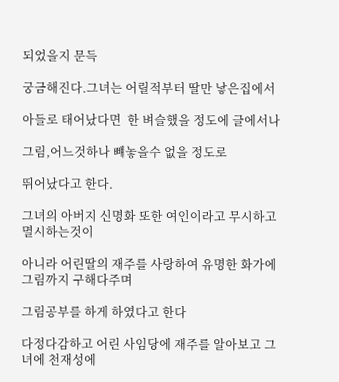되었을지 문득

궁금해진다.그녀는 어릴적부터 딸만 낳은집에서

아들로 태어났다면  한 벼슬했을 정도에 글에서나

그림,어느것하나 뺴놓을수 없을 정도로

뛰어났다고 한다.

그녀의 아버지 신명화 또한 여인이라고 무시하고 멸시하는것이

아니라 어린딸의 재주를 사랑하여 유명한 화가에 그림까지 구해다주며

그림공부를 하게 하였다고 한다

다정다감하고 어린 사임당에 재주를 알아보고 그녀에 천재성에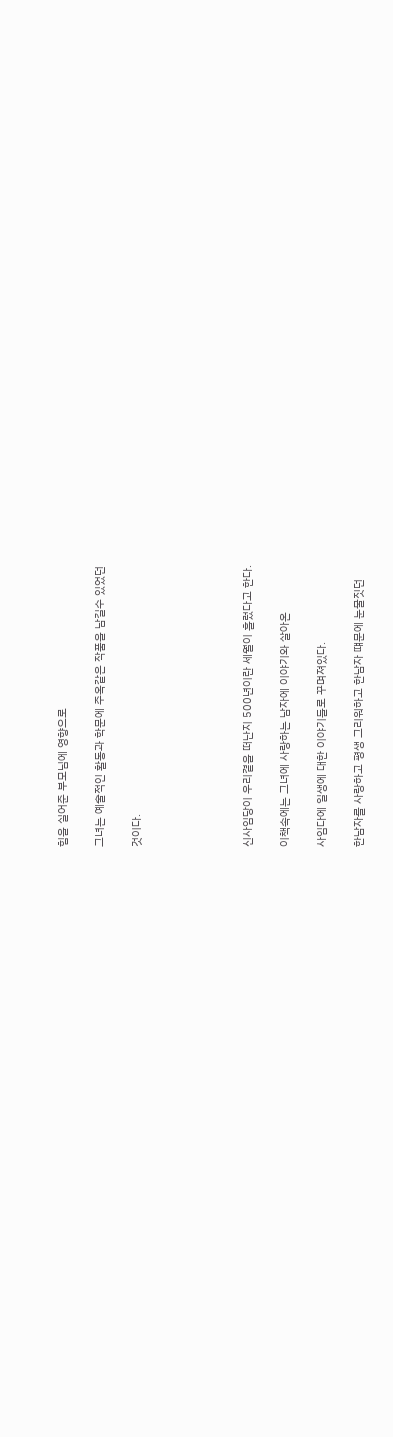힘을 실어준 부모님에 영향으로

그녀는 예술적인 활동과 학문에 주옥같은 작품을 남길수 있었던

것이다.





신사임당이 우리곁을 떠난지 500년이란 세월이 흘렀다고 한다.

이책속에는 그녀에 사랑하는 남자에 이야기와 살아온

사임다에 일생에 대한 이야기들로 꾸며져있다.

한남자를 사랑하고 평생 그리워하고 한남자 떄문에 눈물짓던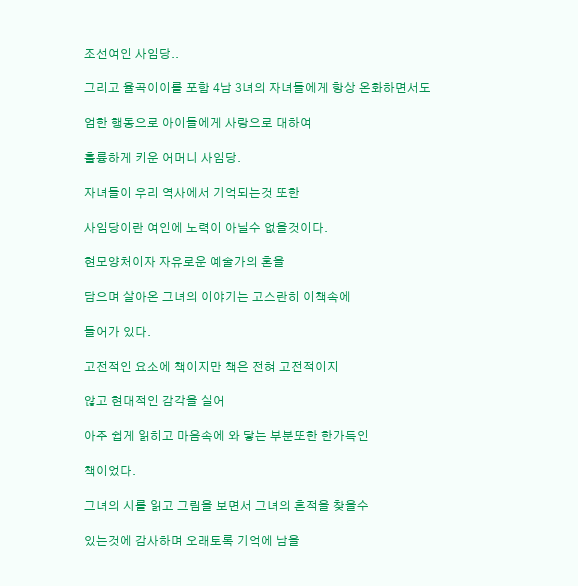조선여인 사임당..

그리고 율곡이이를 포함 4남 3녀의 자녀들에게 항상 온화하면서도

엄한 행동으로 아이들에게 사랑으로 대하여

훌륭하게 키운 어머니 사임당.

자녀들이 우리 역사에서 기억되는것 또한

사임당이란 여인에 노력이 아닐수 없을것이다.

현모양처이자 자유로운 예술가의 혼을

담으며 살아온 그녀의 이야기는 고스란히 이책속에

들어가 있다.

고전적인 요소에 책이지만 책은 전혀 고전적이지

않고 현대적인 감각을 실어

아주 쉽게 읽히고 마음속에 와 닿는 부분또한 한가득인

책이었다.

그녀의 시를 읽고 그림을 보면서 그녀의 흔적을 찾을수

있는것에 감사하며 오래토록 기억에 남을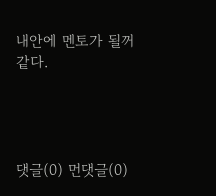내안에 멘토가 될꺼 같다.




댓글(0) 먼댓글(0)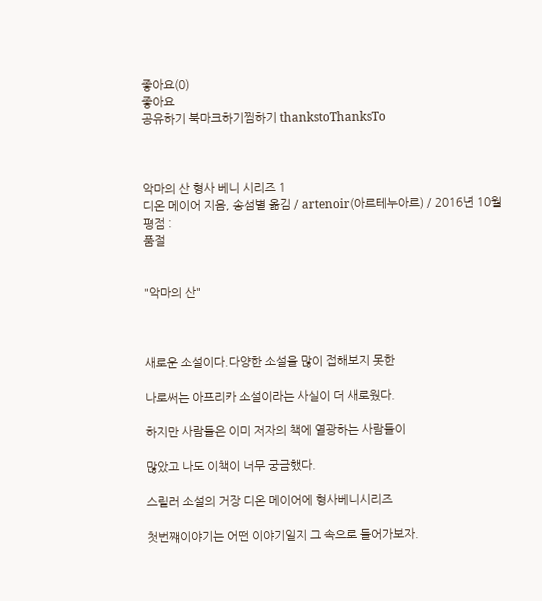좋아요(0)
좋아요
공유하기 북마크하기찜하기 thankstoThanksTo



악마의 산 형사 베니 시리즈 1
디온 메이어 지음, 송섬별 옮김 / artenoir(아르테누아르) / 2016년 10월
평점 :
품절


"악마의 산"



새로운 소설이다.다양한 소설을 많이 접해보지 못한

나로써는 아프리카 소설이라는 사실이 더 새로웠다.

하지만 사람들은 이미 저자의 책에 열광하는 사람들이

많았고 나도 이책이 너무 궁금했다.

스릴러 소설의 거장 디온 메이어에 형사베니시리즈

첫번쨰이야기는 어떤 이야기일지 그 속으로 들어가보자.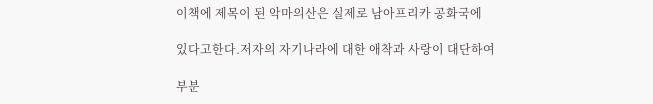이책에 제목이 된 악마의산은 실제로 남아프리카 공화국에

있다고한다.저자의 자기나라에 대한 애착과 사랑이 대단하여

부분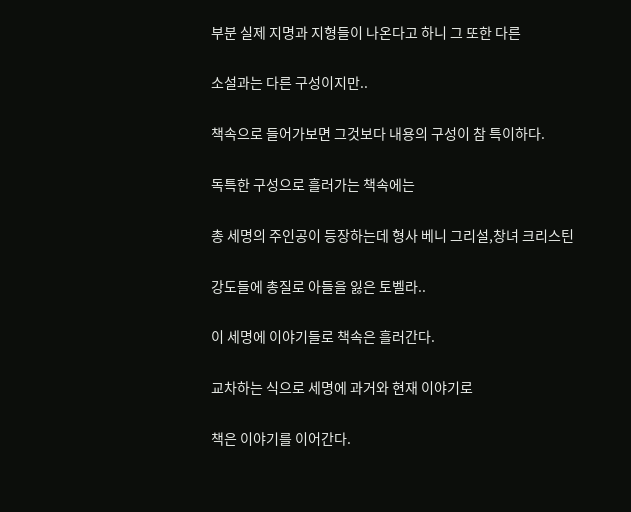부분 실제 지명과 지형들이 나온다고 하니 그 또한 다른

소설과는 다른 구성이지만..

책속으로 들어가보면 그것보다 내용의 구성이 참 특이하다.

독특한 구성으로 흘러가는 책속에는

총 세명의 주인공이 등장하는데 형사 베니 그리설,창녀 크리스틴

강도들에 총질로 아들을 잃은 토벨라..

이 세명에 이야기들로 책속은 흘러간다.

교차하는 식으로 세명에 과거와 현재 이야기로

책은 이야기를 이어간다.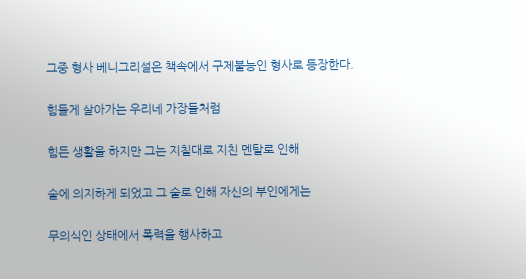그중 형사 베니그리설은 책속에서 구제불능인 형사로 등장한다.

힘들게 살아가는 우리네 가장들처럼

힘든 생활을 하지만 그는 지칠대로 지친 멘탈로 인해

술에 의지하게 되었고 그 술로 인해 자신의 부인에게는

무의식인 상태에서 폭력을 행사하고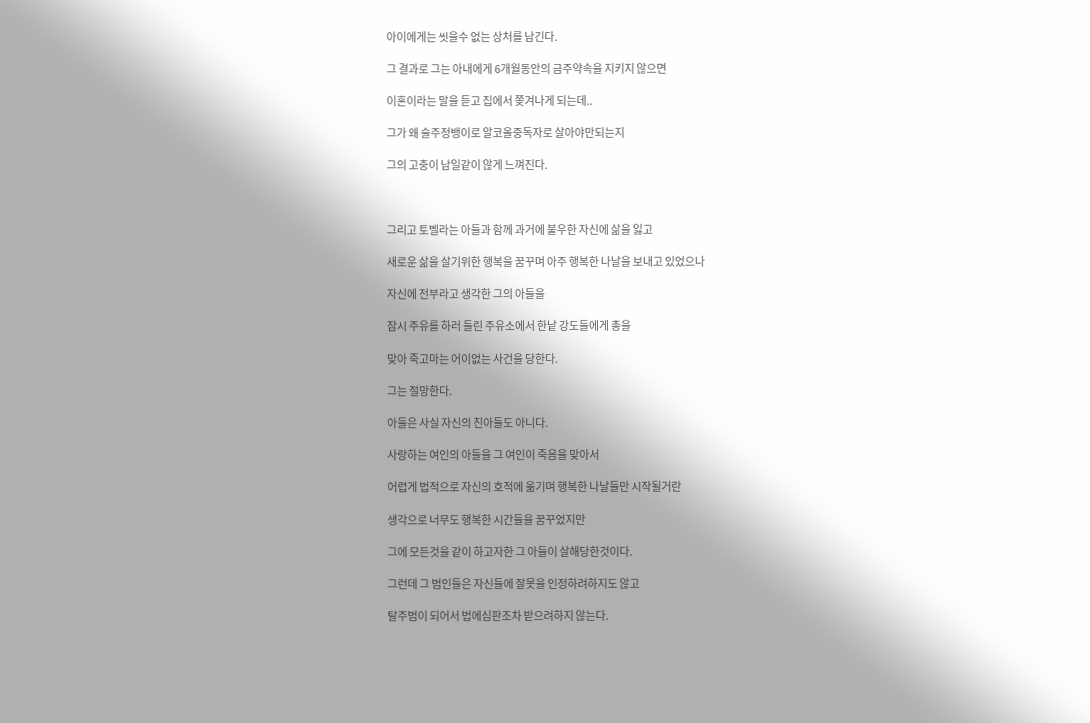아이에게는 씻을수 없는 상처를 남긴다.

그 결과로 그는 아내에게 6개월동안의 금주약속을 지키지 않으면

이혼이라는 말을 듣고 집에서 쫒겨나게 되는데..

그가 왜 술주정뱅이로 알코올중독자로 살아야만되는지

그의 고충이 남일같이 않게 느껴진다.



그리고 토벨라는 아들과 함께 과거에 불우한 자신에 삶을 잃고

새로운 삶을 살기위한 행복을 꿈꾸며 아주 행복한 나날을 보내고 있었으나

자신에 전부라고 생각한 그의 아들을

잠시 주유를 하러 들린 주유소에서 한낱 강도들에게 총을

맞아 죽고마는 어이없는 사건을 당한다.

그는 절망한다.

아들은 사실 자신의 친아들도 아니다.

사랑하는 여인의 아들을 그 여인이 죽음을 맞아서

어렵게 법적으로 자신의 호적에 옮기며 행복한 나날들만 시작될거란

생각으로 너무도 행복한 시간들을 꿈꾸었지만

그에 모든것을 같이 하고자한 그 아들이 살해당한것이다.

그런데 그 범인들은 자신들에 잘못을 인정하려하지도 않고

탈주범이 되어서 법에심판조차 받으려하지 않는다.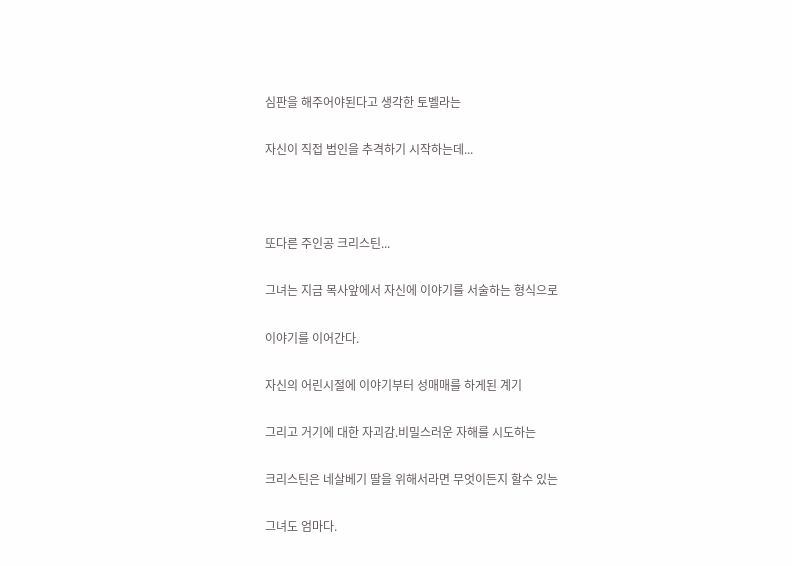심판을 해주어야된다고 생각한 토벨라는

자신이 직접 범인을 추격하기 시작하는데...



또다른 주인공 크리스틴...

그녀는 지금 목사앞에서 자신에 이야기를 서술하는 형식으로

이야기를 이어간다.

자신의 어린시절에 이야기부터 성매매를 하게된 계기

그리고 거기에 대한 자괴감.비밀스러운 자해를 시도하는

크리스틴은 네살베기 딸을 위해서라면 무엇이든지 할수 있는

그녀도 엄마다.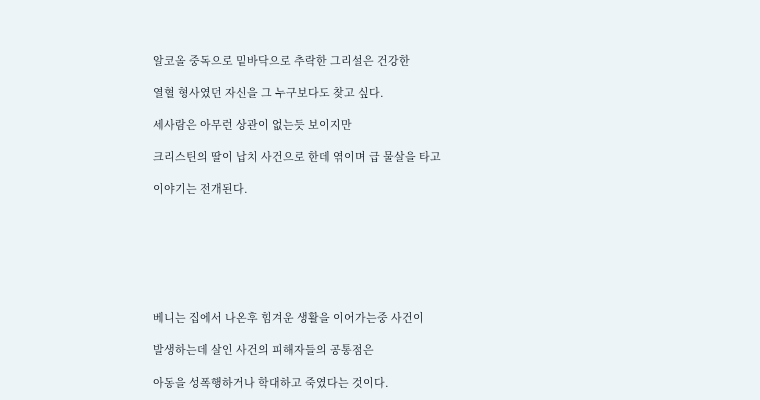알코올 중독으로 밑바닥으로 추락한 그리설은 건강한

열혈 형사였던 자신을 그 누구보다도 찾고 싶다.

세사람은 아무런 상관이 없는듯 보이지만

크리스틴의 딸이 납치 사건으로 한데 엮이며 급 물살을 타고

이야기는 전개된다.







베니는 집에서 나온후 힘겨운 생활을 이어가는중 사건이

발생하는데 살인 사건의 피해자들의 공통점은

아동을 성폭행하거나 학대하고 죽였다는 것이다.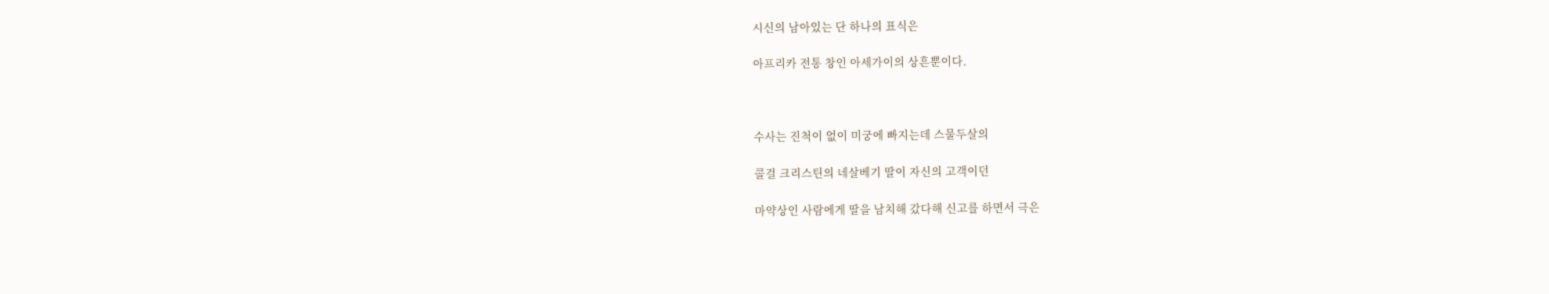시신의 남아있는 단 하나의 표식은

아프리카 전통 창인 아세가이의 상흔뿐이다.



수사는 진척이 없이 미궁에 빠지는데 스물두살의

콜걸 크리스틴의 네살베기 딸이 자신의 고객이던

마약상인 사람에게 딸을 남치해 갔다해 신고를 하면서 극은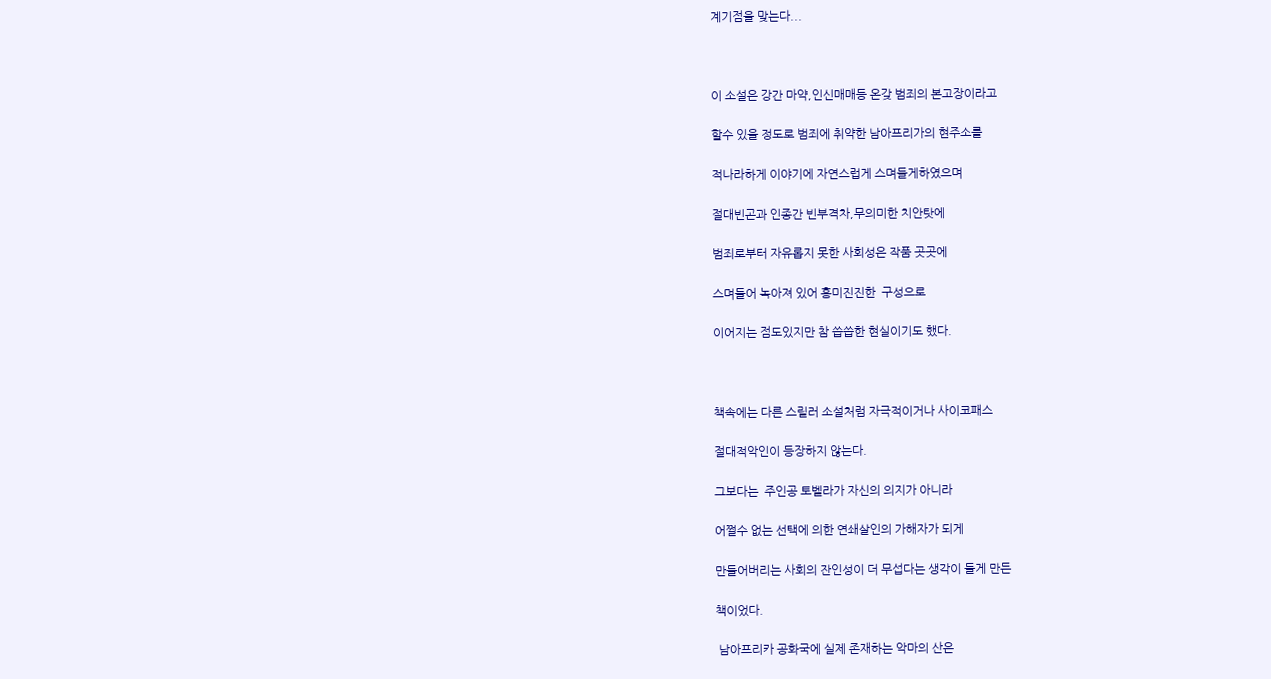계기점을 맞는다...



이 소설은 강간 마약,인신매매등 온갖 범죄의 본고장이라고

할수 있을 정도로 범죄에 취약한 남아프리가의 현주소를

적나라하게 이야기에 자연스럽게 스며들게하였으며

절대빈곤과 인종간 빈부격차,무의미한 치안탓에

범죄로부터 자유롭지 못한 사회성은 작품 곳곳에

스며들어 녹아져 있어 흥미진진한  구성으로

이어지는 점도있지만 참 씁씁한 현실이기도 했다.



책속에는 다른 스릴러 소설처럼 자극적이거나 사이코패스

절대적악인이 등장하지 않는다.

그보다는  주인공 토벨라가 자신의 의지가 아니라

어쩔수 없는 선택에 의한 연쇄살인의 가해자가 되게

만들어버리는 사회의 잔인성이 더 무섭다는 생각이 들게 만든

책이었다.

 남아프리카 공화국에 실제 존재하는 악마의 산은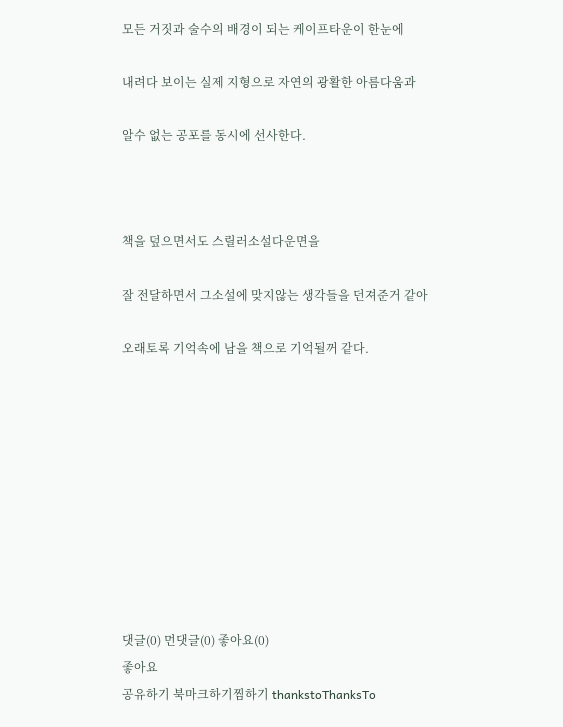모든 거짓과 술수의 배경이 되는 케이프타운이 한눈에

내려다 보이는 실제 지형으로 자연의 광활한 아름다움과

알수 없는 공포를 동시에 선사한다.



책을 덮으면서도 스릴러소설다운면을

잘 전달하면서 그소설에 맞지않는 생각들을 던져준거 같아

오래토록 기억속에 남을 책으로 기억될꺼 같다.










댓글(0) 먼댓글(0) 좋아요(0)
좋아요
공유하기 북마크하기찜하기 thankstoThanksTo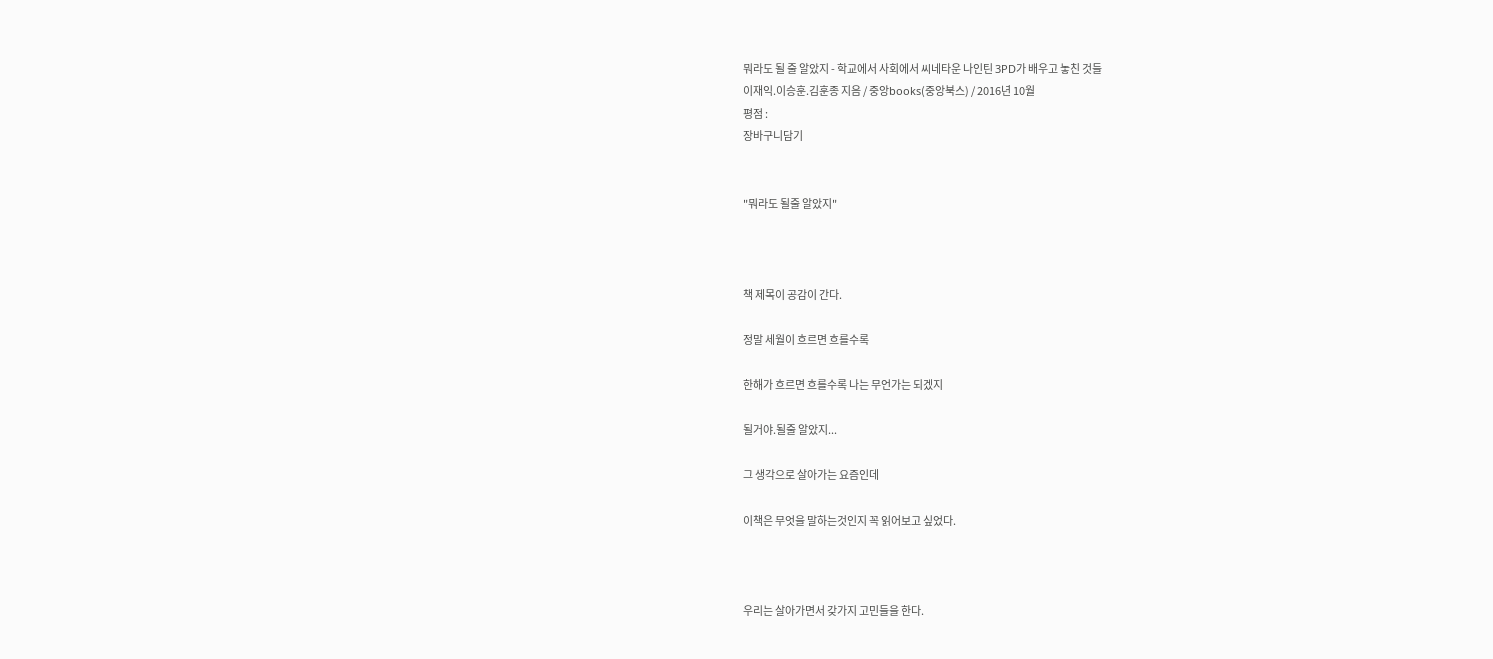뭐라도 될 줄 알았지 - 학교에서 사회에서 씨네타운 나인틴 3PD가 배우고 놓친 것들
이재익.이승훈.김훈종 지음 / 중앙books(중앙북스) / 2016년 10월
평점 :
장바구니담기


"뭐라도 될줄 알았지"



책 제목이 공감이 간다.

정말 세월이 흐르면 흐를수록

한해가 흐르면 흐를수록 나는 무언가는 되겠지

될거야.될줄 알았지...

그 생각으로 살아가는 요즘인데

이책은 무엇을 말하는것인지 꼭 읽어보고 싶었다.



우리는 살아가면서 갖가지 고민들을 한다.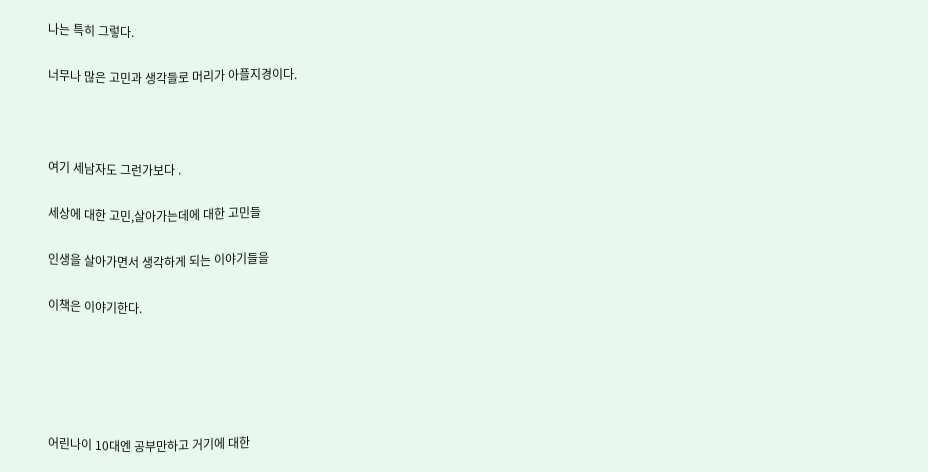나는 특히 그렇다.

너무나 많은 고민과 생각들로 머리가 아플지경이다.



여기 세남자도 그런가보다 .

세상에 대한 고민,살아가는데에 대한 고민들

인생을 살아가면서 생각하게 되는 이야기들을

이책은 이야기한다.





어린나이 10대엔 공부만하고 거기에 대한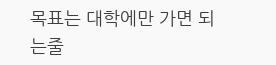목표는 대학에만 가면 되는줄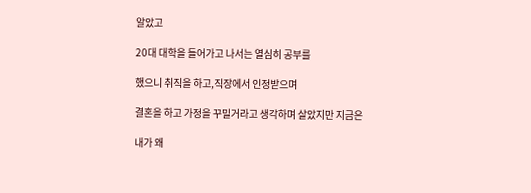알았고

20대 대학을 들어가고 나서는 열심히 공부를

했으니 취직을 하고,직장에서 인정받으며

결혼을 하고 가정을 꾸밀거라고 생각하며 살았지만 지금은

내가 왜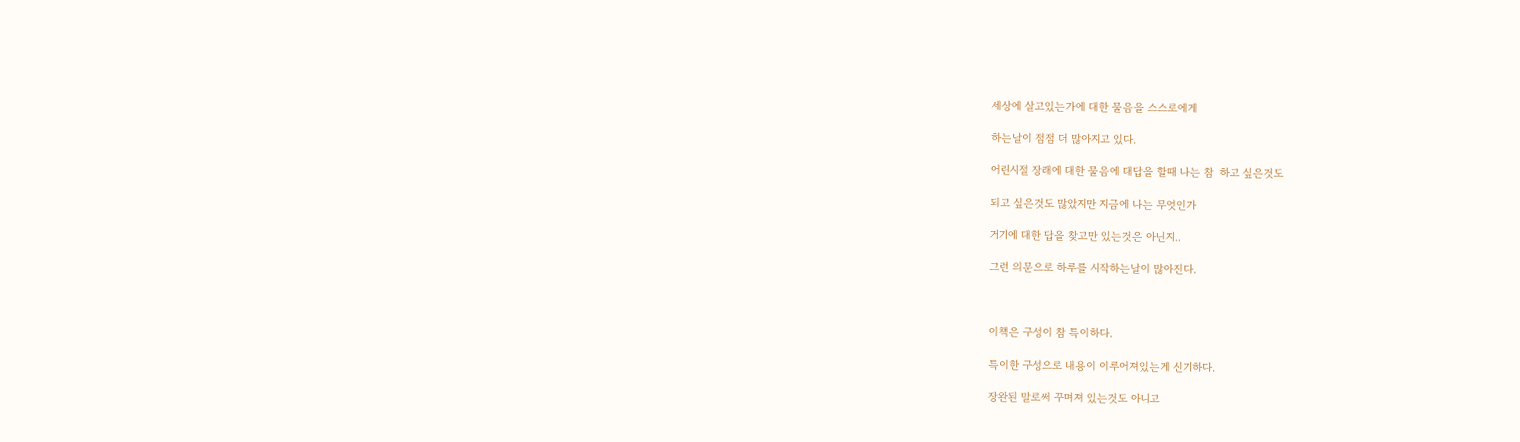세상에 살고있는가에 대한 물음을 스스로에게

하는날이 점점 더 많아지고 있다.

어린시절 장래에 대한 물음에 대답을 할때 나는 참  하고 싶은것도

되고 싶은것도 많았지만 지금에 나는 무엇인가

거기에 대한 답을 찾고만 있는것은 아닌지..

그런 의문으로 하루를 시작하는날이 많아진다.



이책은 구성이 참 특이하다.

특이한 구성으로 내용이 이루어져있는게 신기하다.

장완된 말로써 꾸며져 있는것도 아니고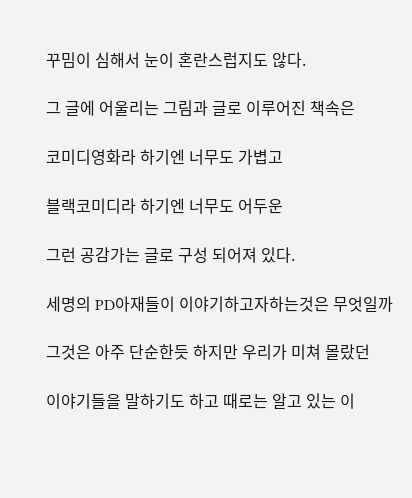꾸밈이 심해서 눈이 혼란스럽지도 않다.

그 글에 어울리는 그림과 글로 이루어진 책속은

코미디영화라 하기엔 너무도 가볍고

블랙코미디라 하기엔 너무도 어두운

그런 공감가는 글로 구성 되어져 있다.

세명의 PD아재들이 이야기하고자하는것은 무엇일까

그것은 아주 단순한듯 하지만 우리가 미쳐 몰랐던

이야기들을 말하기도 하고 때로는 알고 있는 이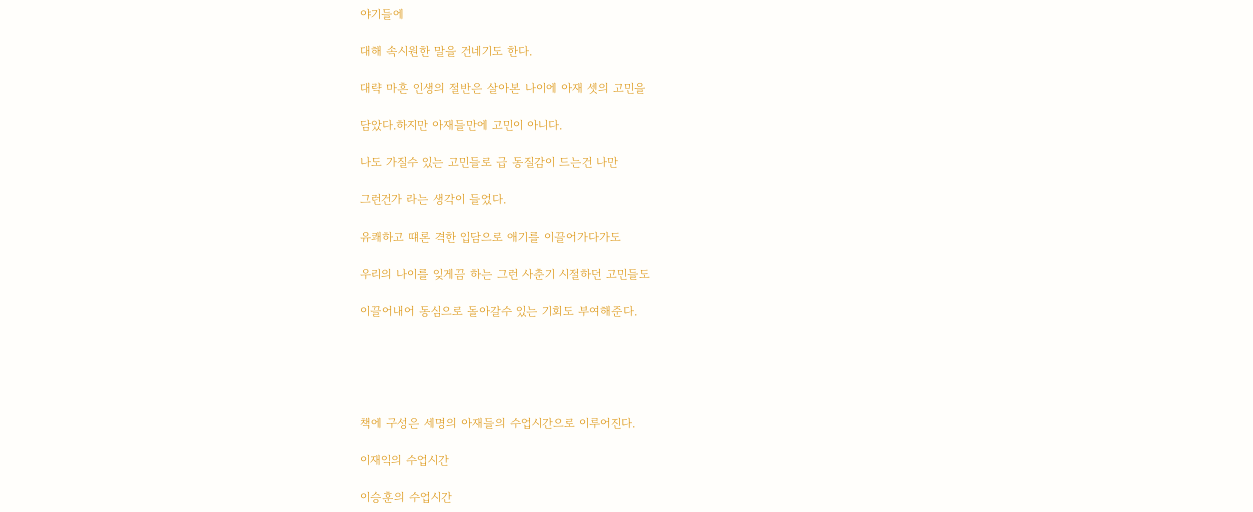야기들에

대해 속시원한 말을 건네기도 한다.

대략 마흔 인생의 절반은 살아본 나이에 아재 셋의 고민을

담았다.하지만 아재들만에 고민이 아니다.

나도 가질수 있는 고민들로 급 동질감이 드는건 나만

그런건가 라는 생각이 들었다.

유쾌하고 떄론 격한 입담으로 애기를 이끌어가다가도

우리의 나이를 잊게끔 하는 그런 사춘기 시절하던 고민들도

이끌어내어 동심으로 돌아갈수 있는 기회도 부여해준다.





책에 구성은 세명의 아재들의 수업시간으로 이루어진다.

이재익의 수업시간

이승훈의 수업시간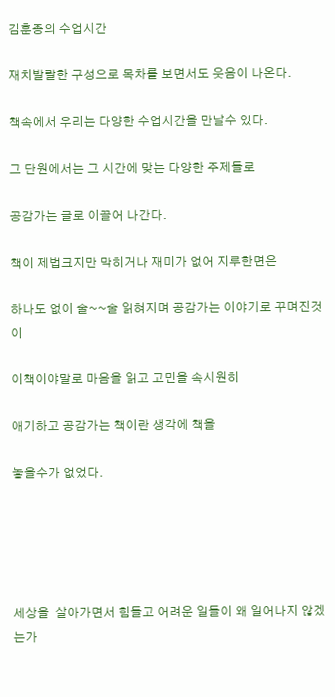김훈종의 수업시간

재치발랄한 구성으로 목차를 보면서도 웃음이 나온다.

책속에서 우리는 다양한 수업시간을 만날수 있다.

그 단원에서는 그 시간에 맞는 다양한 주제들로

공감가는 글로 이끌어 나간다.

책이 제법크지만 막히거나 재미가 없어 지루한면은

하나도 없이 술~~술 읽혀지며 공감가는 이야기로 꾸며진것이

이책이야말로 마음을 읽고 고민을 속시원히

애기하고 공감가는 책이란 생각에 책을

놓을수가 없었다.





세상을  살아가면서 힘들고 어려운 일들이 왜 일어나지 않겠는가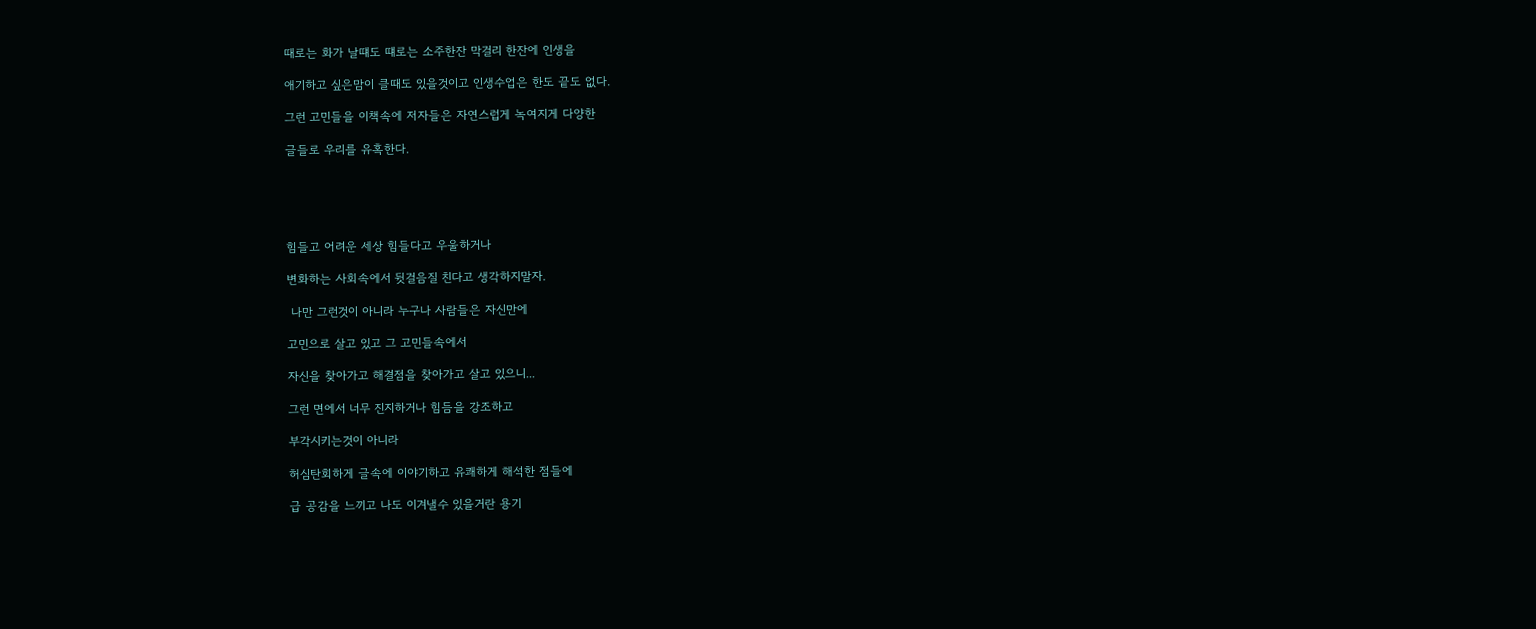때로는 화가 날떄도 떄로는 소주한잔 막걸리 한잔에 인생을

애기하고 싶은맘이 클때도 있을것이고 인생수업은 한도 끝도 없다.

그런 고민들을 이책속에 저자들은 자연스럽게 녹여지게 다양한

글들로 우리를 유혹한다.





힘들고 어려운 세상 힘들다고 우울하거나

변화하는 사회속에서 뒷걸음질 친다고 생각하지말자.

 나만 그런것이 아니라 누구나 사람들은 자신만에

고민으로 살고 있고 그 고민들속에서

자신을 찾아가고 해결점을 찾아가고 살고 있으니...

그런 면에서 너무 진지하거나 힘듬을 강조하고

부각시키는것이 아니라

허심탄회하게 글속에 이야기하고 유쾌하게 해석한 점들에

급 공감을 느끼고 나도 이겨낼수 있을거란 용기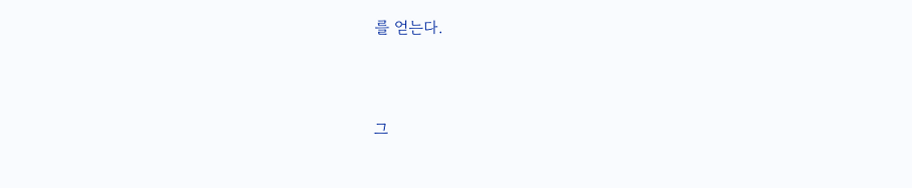를 얻는다.



그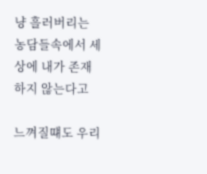냥 흘러버리는 농담들속에서 세상에 내가 존재하지 않는다고

느껴질떄도 우리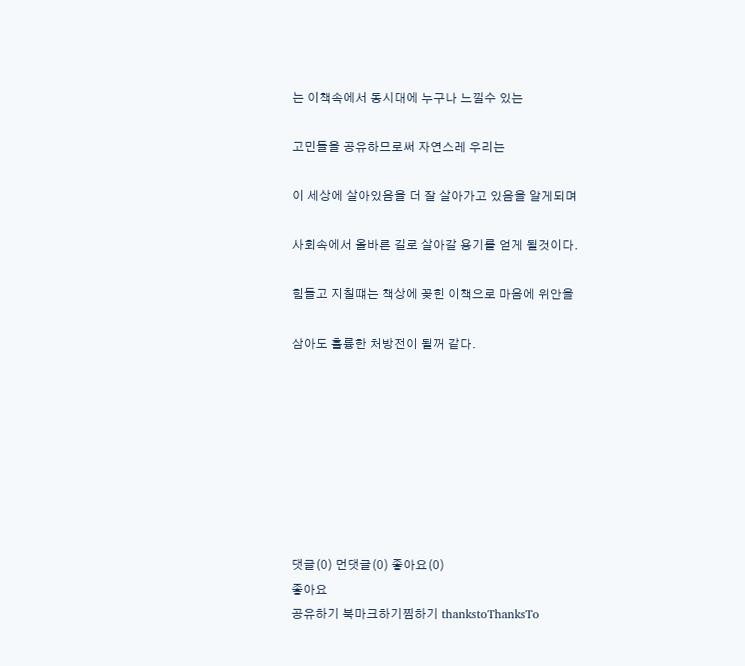는 이책속에서 동시대에 누구나 느낄수 있는

고민들을 공유하므로써 자연스레 우리는

이 세상에 살아있음을 더 잘 살아가고 있음을 알게되며

사회속에서 올바른 길로 살아갈 용기를 얻게 될것이다.

힘들고 지칠떄는 책상에 꽂힌 이책으로 마음에 위안을

삼아도 훌륭한 처방전이 될꺼 같다.








댓글(0) 먼댓글(0) 좋아요(0)
좋아요
공유하기 북마크하기찜하기 thankstoThanksTo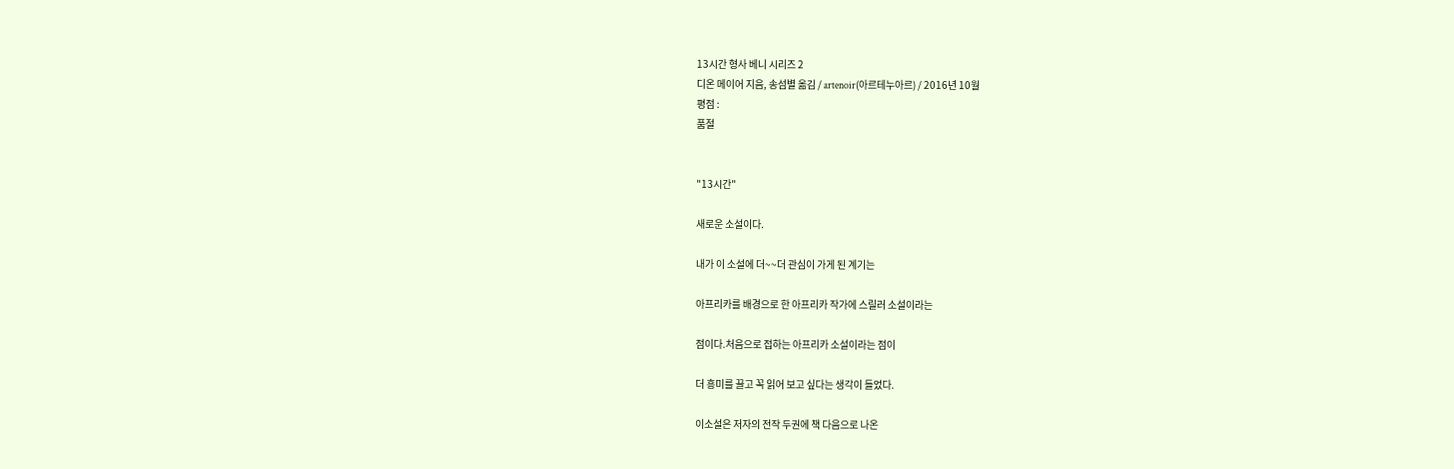13시간 형사 베니 시리즈 2
디온 메이어 지음, 송섬별 옮김 / artenoir(아르테누아르) / 2016년 10월
평점 :
품절


"13시간"

새로운 소설이다.

내가 이 소설에 더~~더 관심이 가게 된 계기는

아프리카를 배경으로 한 아프리카 작가에 스릴러 소설이라는

점이다.처음으로 접하는 아프리카 소설이라는 점이

더 흥미를 끌고 꼭 읽어 보고 싶다는 생각이 들었다.

이소설은 저자의 전작 두권에 책 다음으로 나온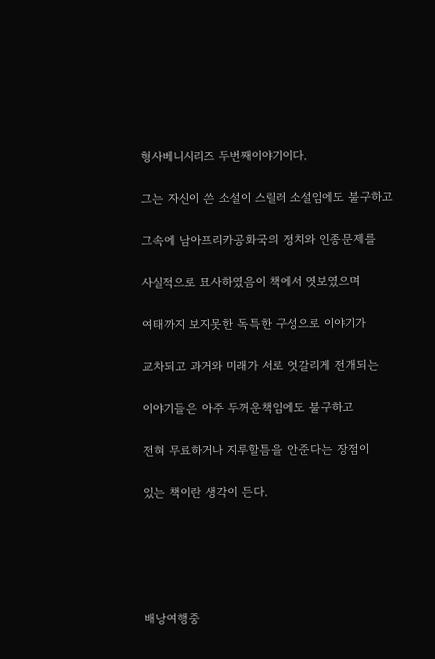형사베니시리즈 두번째이야기이다.

그는 자신이 쓴 소설이 스릴러 소설임에도 불구하고

그속에 남아프리카공화국의 정치와 인종문제를

사실적으로 묘사하였음이 책에서 엿보였으며

여태까지 보지못한 독특한 구성으로 이야기가

교차되고 과거와 미래가 서로 엇갈리게 전개되는

이야기들은 아주 두꺼운책임에도 불구하고

전혀 무료하거나 지루할틈을 안준다는 장점이

있는 책이란 생각이 든다.





배낭여행중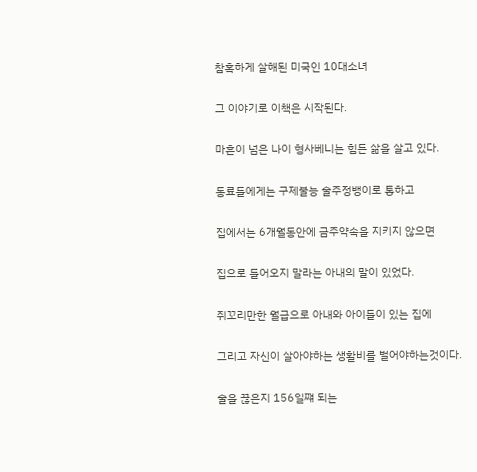참혹하게 살해된 미국인 10대소녀

그 이야기로 이책은 시작된다.

마흔이 넘은 나이 형사베니는 힘든 삶을 살고 있다.

동료들에게는 구제불능 술주정뱅이로 통하고

집에서는 6개월동안에 금주약속을 지키지 않으면

집으로 들어오지 말라는 아내의 말이 있었다.

쥐꼬리만한 월급으로 아내와 아이들이 있는 집에

그리고 자신이 살아야하는 생활비를 벌어야하는것이다.

술을 끊은지 156일쨰 되는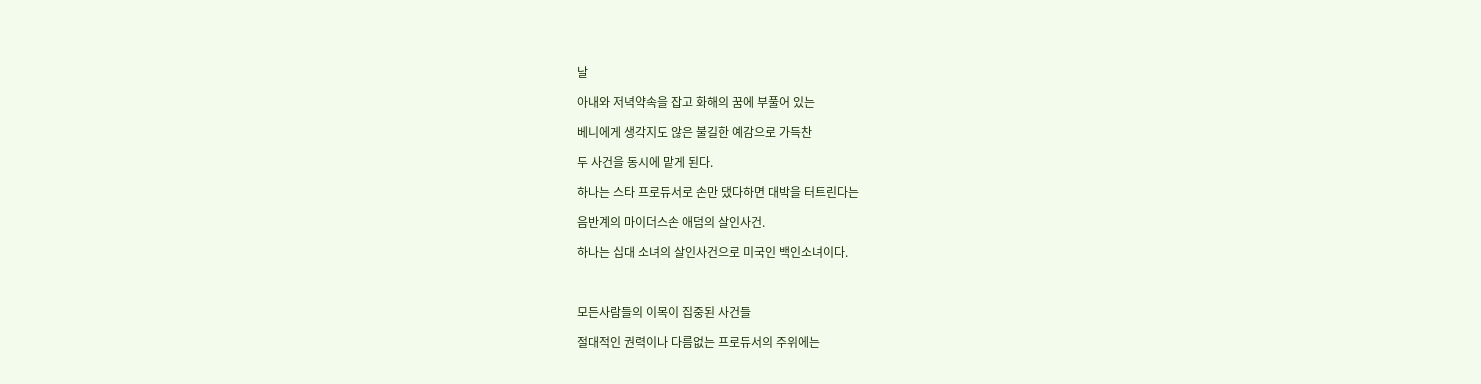날

아내와 저녁약속을 잡고 화해의 꿈에 부풀어 있는

베니에게 생각지도 않은 불길한 예감으로 가득찬

두 사건을 동시에 맡게 된다.

하나는 스타 프로듀서로 손만 댔다하면 대박을 터트린다는

음반계의 마이더스손 애덤의 살인사건.

하나는 십대 소녀의 살인사건으로 미국인 백인소녀이다.



모든사람들의 이목이 집중된 사건들

절대적인 권력이나 다름없는 프로듀서의 주위에는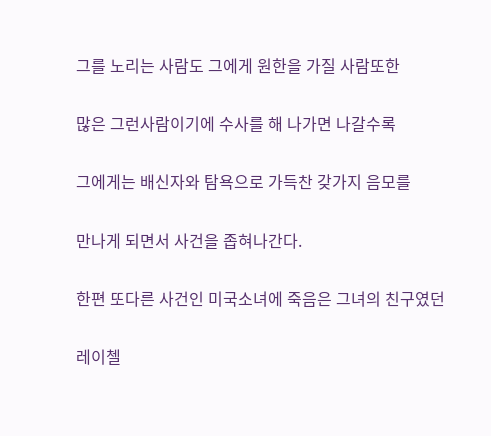그를 노리는 사람도 그에게 원한을 가질 사람또한

많은 그런사람이기에 수사를 해 나가면 나갈수록

그에게는 배신자와 탐욕으로 가득찬 갖가지 음모를

만나게 되면서 사건을 좁혀나간다.

한편 또다른 사건인 미국소녀에 죽음은 그녀의 친구였던

레이첼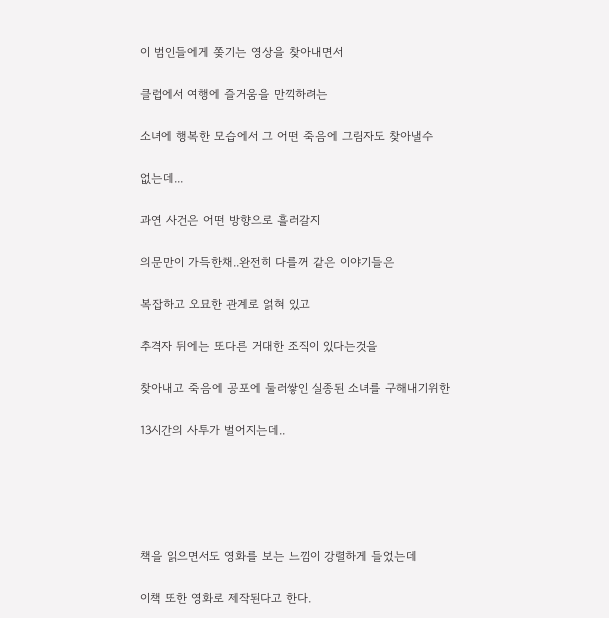이 범인들에게 쫒기는 영상을 찾아내면서

클럽에서 여행에 즐거움을 만끽하려는

소녀에 행복한 모습에서 그 어떤 죽음에 그림자도 찾아낼수

없는데...

과연 사건은 어떤 방향으로 흘러갈지

의문만이 가득한채..완전히 다를꺼 같은 이야기들은

복잡하고 오묘한 관계로 얽혀 있고

추격자 뒤에는 또다른 거대한 조직이 있다는것을

찾아내고 죽음에 공포에 둘러쌓인 실종된 소녀를 구해내기위한

13시간의 사투가 벌어지는데..





책을 읽으면서도 영화를 보는 느낌이 강렬하게 들었는데

이책 또한 영화로 제작된다고 한다.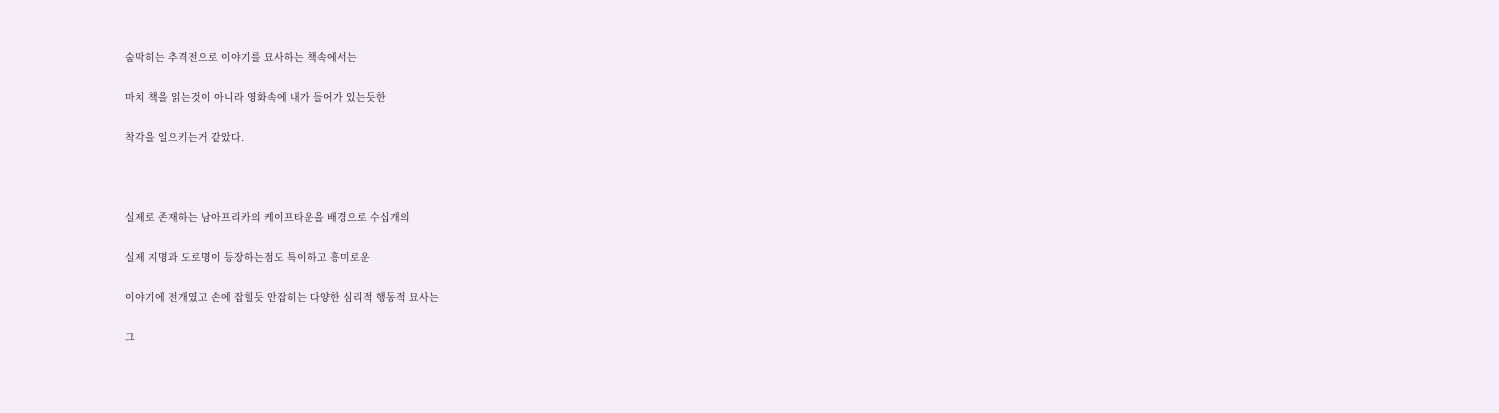숨막히는 추격전으로 이야기를 묘사하는 책속에서는

마치 책을 읽는것이 아니라 영화속에 내가 들어가 있는듯한

착각을 일으키는거 같았다.



실제로 존재하는 남아프리카의 케이프타운을 배경으로 수십개의

실제 지명과 도로명이 등장하는점도 특이하고 흥미로운

이야기에 전개였고 손에 잡힐듯 안잡히는 다양한 심리적 행동적 묘사는

그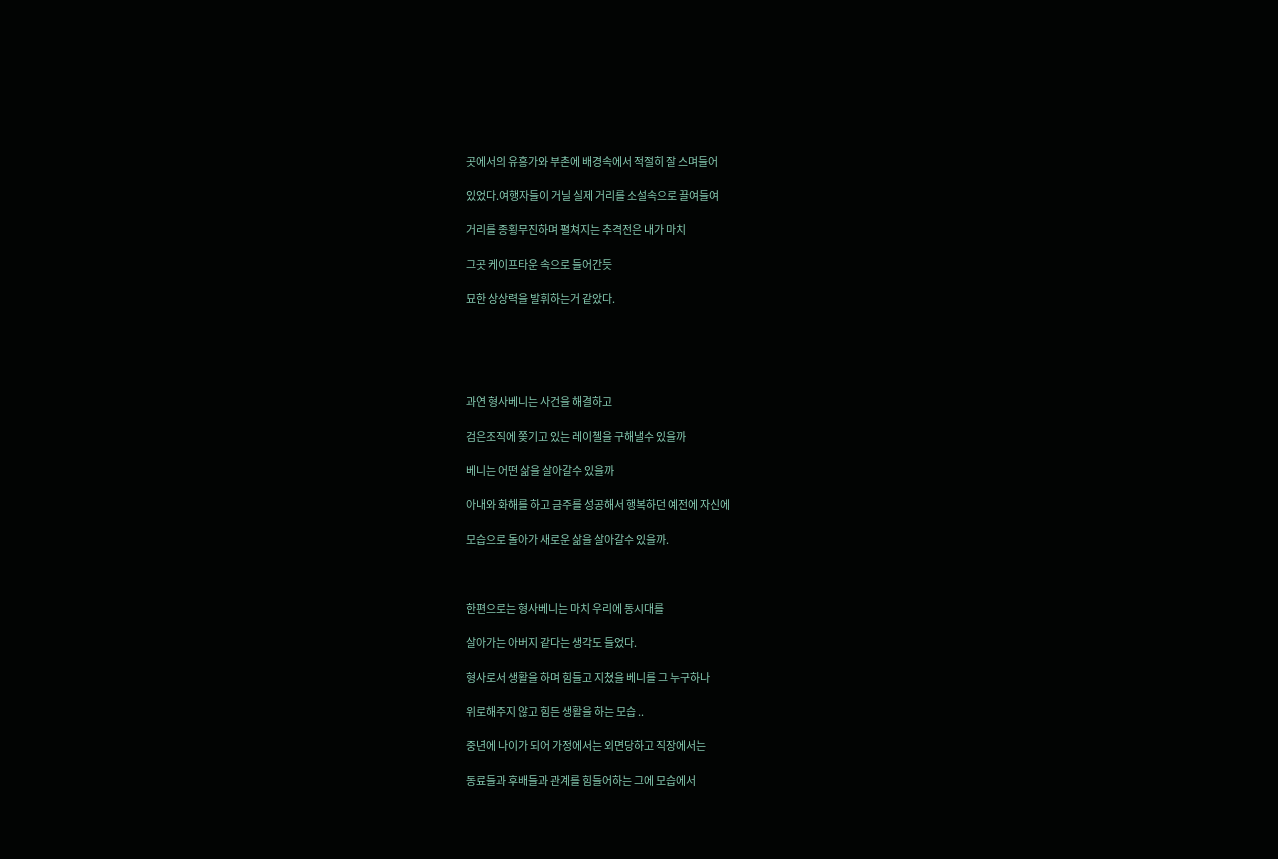곳에서의 유흥가와 부촌에 배경속에서 적절히 잘 스며들어

있었다.여행자들이 거닐 실제 거리를 소설속으로 끌여들여

거리를 종횡무진하며 펼쳐지는 추격전은 내가 마치

그곳 케이프타운 속으로 들어간듯

묘한 상상력을 발휘하는거 같았다.





과연 형사베니는 사건을 해결하고

검은조직에 쫒기고 있는 레이첼을 구해낼수 있을까

베니는 어떤 삶을 살아갈수 있을까

아내와 화해를 하고 금주를 성공해서 행복하던 예전에 자신에

모습으로 돌아가 새로운 삶을 살아갈수 있을까.



한편으로는 형사베니는 마치 우리에 동시대를

살아가는 아버지 같다는 생각도 들었다.

형사로서 생활을 하며 힘들고 지쳤을 베니를 그 누구하나

위로해주지 않고 힘든 생활을 하는 모습 ..

중년에 나이가 되어 가정에서는 외면당하고 직장에서는

동료들과 후배들과 관계를 힘들어하는 그에 모습에서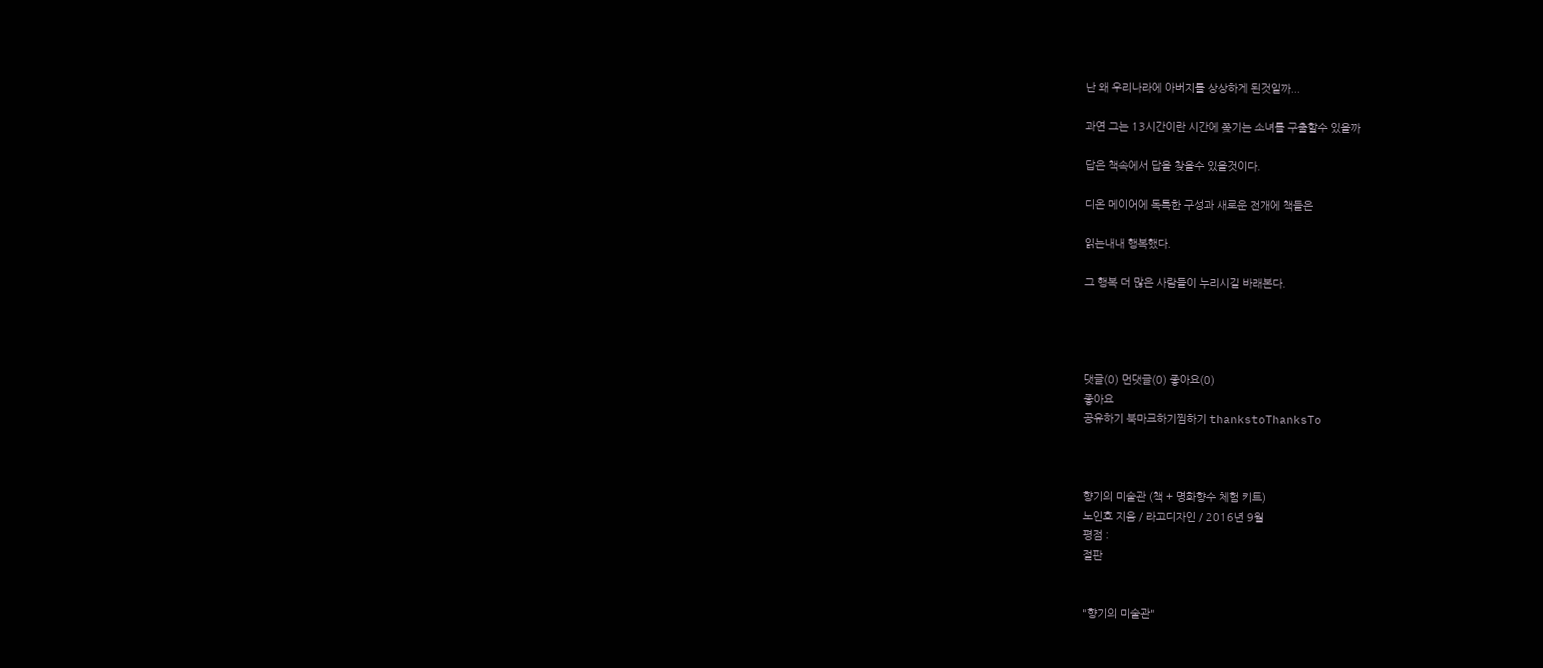난 왜 우리나라에 아버지를 상상하게 된것일까...

과연 그는 13시간이란 시간에 쫒기는 소녀를 구출할수 있을까

답은 책속에서 답을 찾을수 있을것이다.

디온 메이어에 독특한 구성과 새로운 전개에 책들은

읽는내내 행복했다.

그 행복 더 많은 사람들이 누리시길 바래본다.




댓글(0) 먼댓글(0) 좋아요(0)
좋아요
공유하기 북마크하기찜하기 thankstoThanksTo



향기의 미술관 (책 + 명화향수 체험 키트)
노인호 지음 / 라고디자인 / 2016년 9월
평점 :
절판


"향기의 미술관"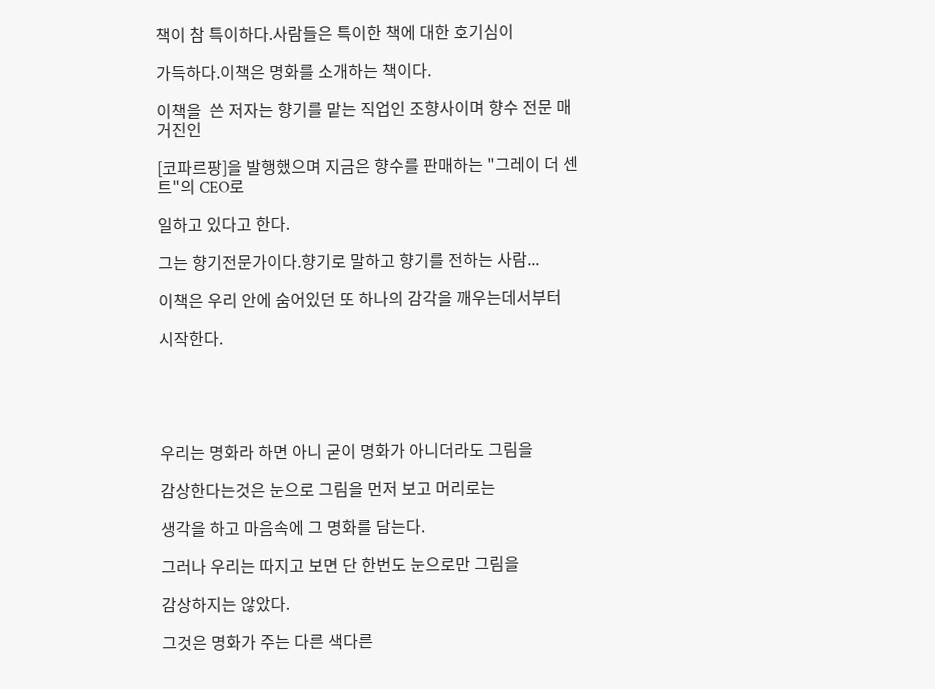책이 참 특이하다.사람들은 특이한 책에 대한 호기심이

가득하다.이책은 명화를 소개하는 책이다.

이책을  쓴 저자는 향기를 맡는 직업인 조향사이며 향수 전문 매거진인

[코파르팡]을 발행했으며 지금은 향수를 판매하는 "그레이 더 센트"의 CEO로

일하고 있다고 한다.

그는 향기전문가이다.향기로 말하고 향기를 전하는 사람...

이책은 우리 안에 숨어있던 또 하나의 감각을 깨우는데서부터

시작한다.





우리는 명화라 하면 아니 굳이 명화가 아니더라도 그림을

감상한다는것은 눈으로 그림을 먼저 보고 머리로는

생각을 하고 마음속에 그 명화를 담는다.

그러나 우리는 따지고 보면 단 한번도 눈으로만 그림을

감상하지는 않았다.

그것은 명화가 주는 다른 색다른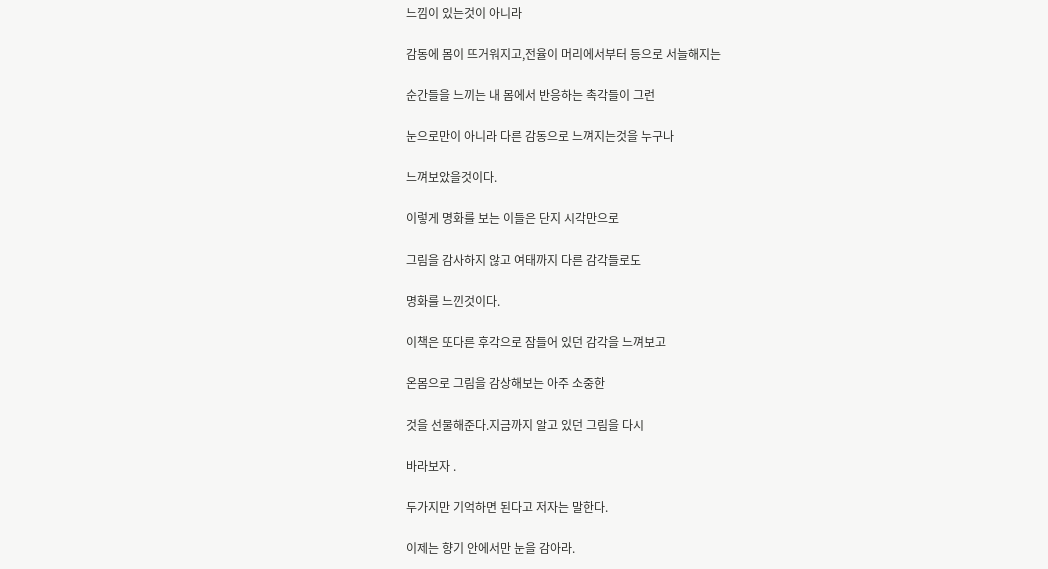느낌이 있는것이 아니라

감동에 몸이 뜨거워지고,전율이 머리에서부터 등으로 서늘해지는

순간들을 느끼는 내 몸에서 반응하는 촉각들이 그런

눈으로만이 아니라 다른 감동으로 느껴지는것을 누구나

느껴보았을것이다.

이렇게 명화를 보는 이들은 단지 시각만으로

그림을 감사하지 않고 여태까지 다른 감각들로도

명화를 느낀것이다.

이책은 또다른 후각으로 잠들어 있던 감각을 느껴보고

온몸으로 그림을 감상해보는 아주 소중한

것을 선물해준다.지금까지 알고 있던 그림을 다시

바라보자 .

두가지만 기억하면 된다고 저자는 말한다.

이제는 향기 안에서만 눈을 감아라.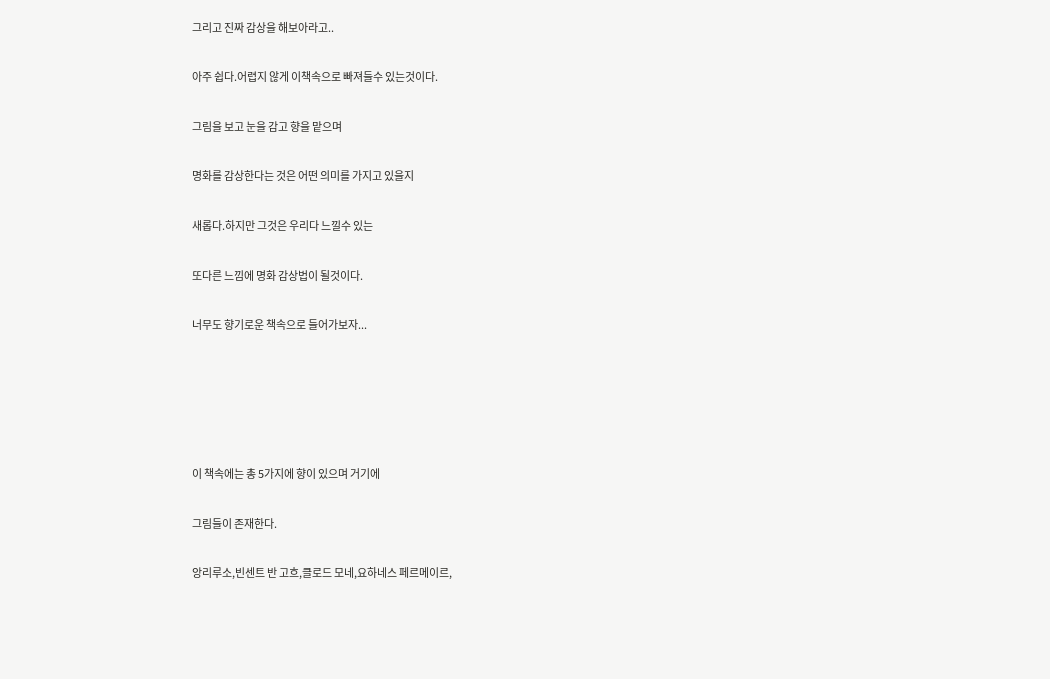그리고 진짜 감상을 해보아라고..

아주 쉽다.어렵지 않게 이책속으로 빠져들수 있는것이다.

그림을 보고 눈을 감고 향을 맡으며

명화를 감상한다는 것은 어떤 의미를 가지고 있을지

새롭다.하지만 그것은 우리다 느낄수 있는

또다른 느낌에 명화 감상법이 될것이다.

너무도 향기로운 책속으로 들어가보자...





이 책속에는 총 5가지에 향이 있으며 거기에

그림들이 존재한다.

앙리루소,빈센트 반 고흐,클로드 모네,요하네스 페르메이르,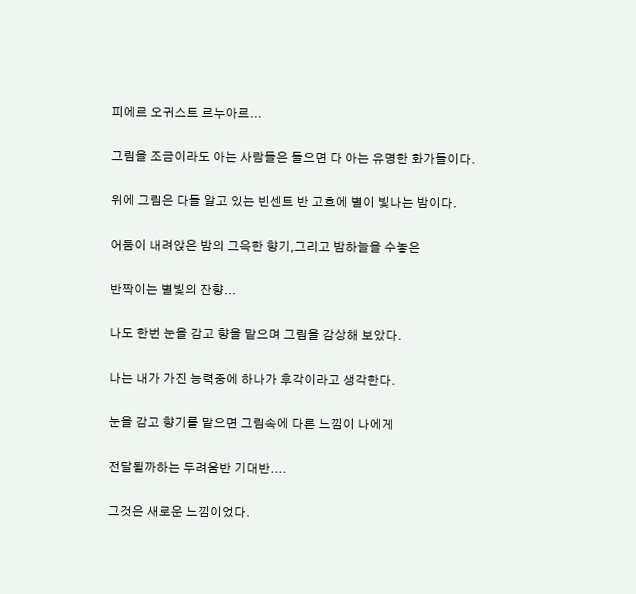피에르 오귀스트 르누아르...

그림을 조금이라도 아는 사람들은 들으면 다 아는 유명한 화가들이다.

위에 그림은 다들 알고 있는 빈센트 반 고흐에 별이 빛나는 밤이다.

어둠이 내려앉은 밤의 그윽한 향기,그리고 밤하늘을 수놓은

반짝이는 별빛의 잔향...

나도 한번 눈을 감고 향을 맡으며 그림을 감상해 보았다.

나는 내가 가진 능력중에 하나가 후각이라고 생각한다.

눈을 감고 향기를 맡으면 그림속에 다른 느낌이 나에게

전달될까하는 두려움반 기대반....

그것은 새로운 느낌이었다.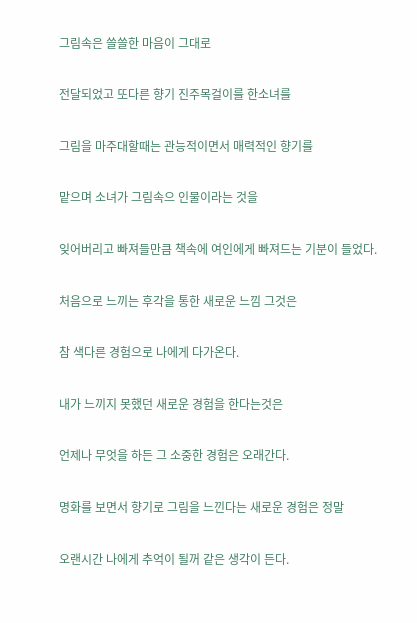그림속은 쓸쓸한 마음이 그대로

전달되었고 또다른 향기 진주목걸이를 한소녀를

그림을 마주대할때는 관능적이면서 매력적인 향기를

맡으며 소녀가 그림속으 인물이라는 것을

잊어버리고 빠져들만큼 책속에 여인에게 빠져드는 기분이 들었다.

처음으로 느끼는 후각을 통한 새로운 느낌 그것은

참 색다른 경험으로 나에게 다가온다.

내가 느끼지 못했던 새로운 경험을 한다는것은

언제나 무엇을 하든 그 소중한 경험은 오래간다.

명화를 보면서 향기로 그림을 느낀다는 새로운 경험은 정말

오랜시간 나에게 추억이 될꺼 같은 생각이 든다.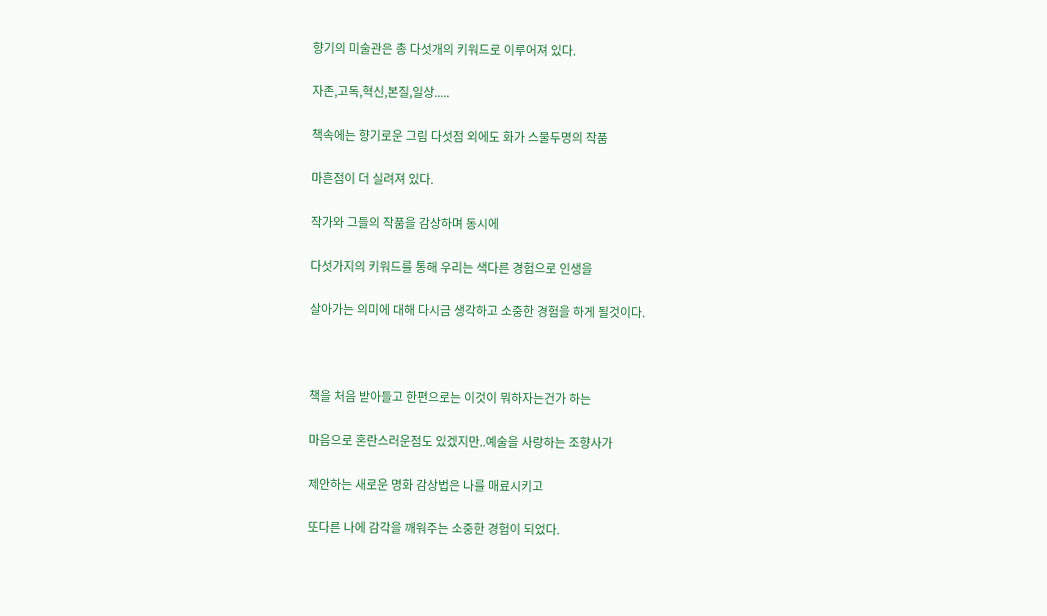향기의 미술관은 총 다섯개의 키워드로 이루어져 있다.

자존,고독,혁신,본질,일상.....

책속에는 향기로운 그림 다섯점 외에도 화가 스물두명의 작품

마흔점이 더 실려져 있다.

작가와 그들의 작품을 감상하며 동시에

다섯가지의 키워드를 통해 우리는 색다른 경험으로 인생을

살아가는 의미에 대해 다시금 생각하고 소중한 경험을 하게 될것이다.



책을 처음 받아들고 한편으로는 이것이 뭐하자는건가 하는

마음으로 혼란스러운점도 있겠지만..예술을 사랑하는 조향사가

제안하는 새로운 명화 감상법은 나를 매료시키고

또다른 나에 감각을 깨워주는 소중한 경험이 되었다.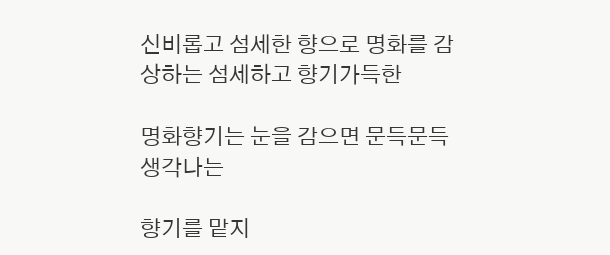신비롭고 섬세한 향으로 명화를 감상하는 섬세하고 향기가득한

명화향기는 눈을 감으면 문득문득 생각나는

향기를 맡지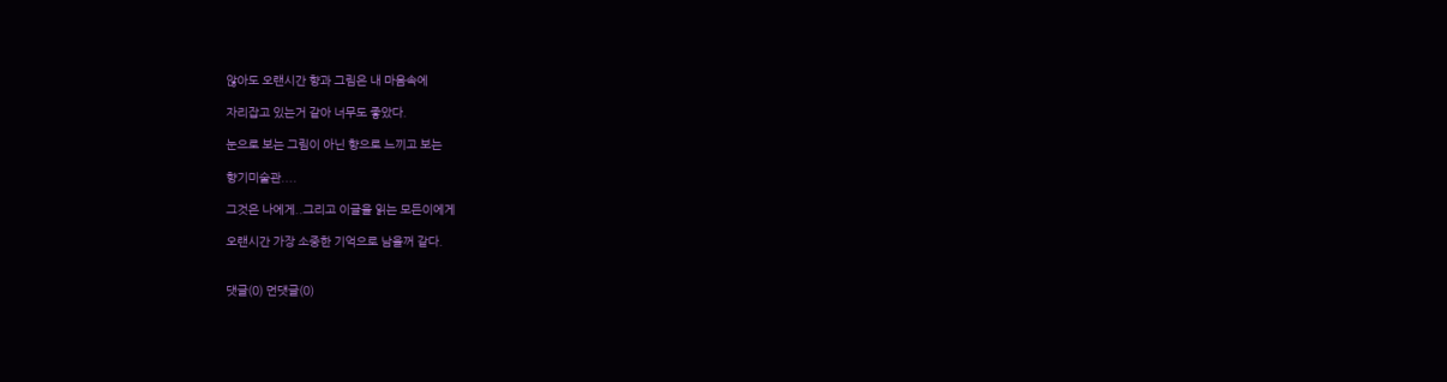않아도 오랜시간 향과 그림은 내 마음속에

자리잡고 있는거 같아 너무도 좋았다.

눈으로 보는 그림이 아닌 향으로 느끼고 보는

향기미술관....

그것은 나에게..그리고 이글을 읽는 모든이에게

오랜시간 가장 소중한 기억으로 남을꺼 같다.


댓글(0) 먼댓글(0)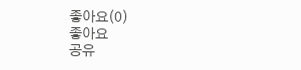좋아요(0)
좋아요
공유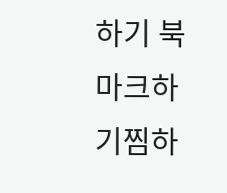하기 북마크하기찜하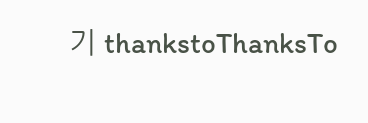기 thankstoThanksTo